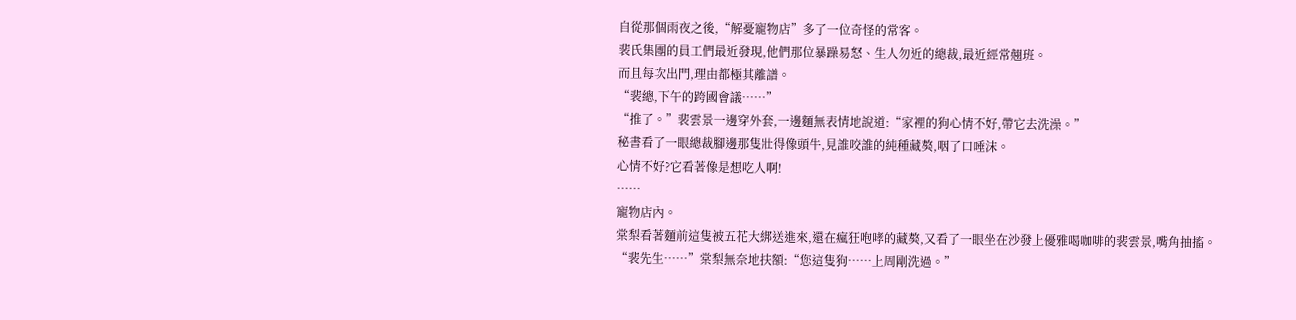自從那個雨夜之後,“解憂寵物店”多了一位奇怪的常客。
裴氏集團的員工們最近發現,他們那位暴躁易怒、生人勿近的總裁,最近經常翹班。
而且每次出門,理由都極其離譜。
“裴總,下午的跨國會議……”
“推了。”裴雲景一邊穿外套,一邊麵無表情地說道:“家裡的狗心情不好,帶它去洗澡。”
秘書看了一眼總裁腳邊那隻壯得像頭牛,見誰咬誰的純種藏獒,咽了口唾沫。
心情不好?它看著像是想吃人啊!
……
寵物店內。
棠梨看著麵前這隻被五花大綁送進來,還在瘋狂咆哮的藏獒,又看了一眼坐在沙發上優雅喝咖啡的裴雲景,嘴角抽搐。
“裴先生……”棠梨無奈地扶額:“您這隻狗……上周剛洗過。”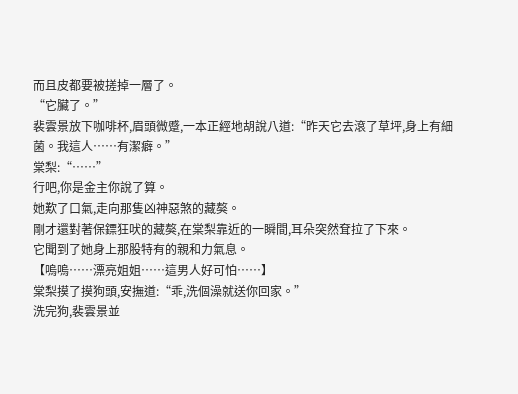而且皮都要被搓掉一層了。
“它臟了。”
裴雲景放下咖啡杯,眉頭微蹙,一本正經地胡說八道:“昨天它去滾了草坪,身上有細菌。我這人……有潔癖。”
棠梨:“……”
行吧,你是金主你說了算。
她歎了口氣,走向那隻凶神惡煞的藏獒。
剛才還對著保鏢狂吠的藏獒,在棠梨靠近的一瞬間,耳朵突然耷拉了下來。
它聞到了她身上那股特有的親和力氣息。
【嗚嗚……漂亮姐姐……這男人好可怕……】
棠梨摸了摸狗頭,安撫道:“乖,洗個澡就送你回家。”
洗完狗,裴雲景並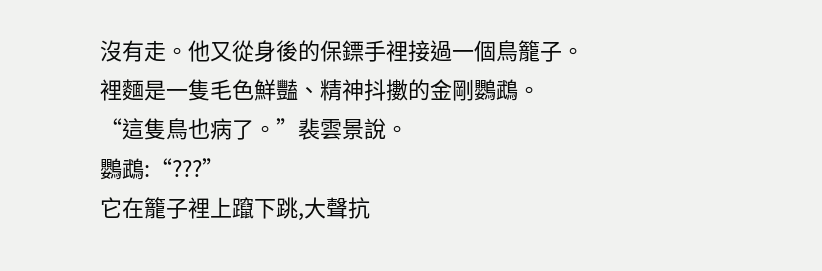沒有走。他又從身後的保鏢手裡接過一個鳥籠子。
裡麵是一隻毛色鮮豔、精神抖擻的金剛鸚鵡。
“這隻鳥也病了。”裴雲景說。
鸚鵡:“???”
它在籠子裡上躥下跳,大聲抗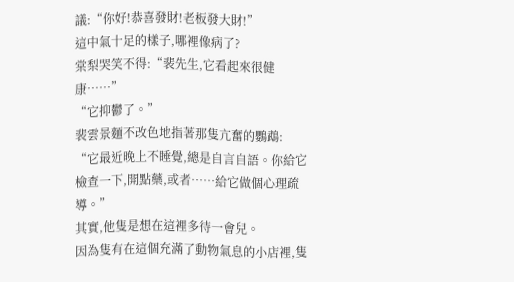議:“你好!恭喜發財!老板發大財!”
這中氣十足的樣子,哪裡像病了?
棠梨哭笑不得:“裴先生,它看起來很健康……”
“它抑鬱了。”
裴雲景麵不改色地指著那隻亢奮的鸚鵡:
“它最近晚上不睡覺,總是自言自語。你給它檢查一下,開點藥,或者……給它做個心理疏導。”
其實,他隻是想在這裡多待一會兒。
因為隻有在這個充滿了動物氣息的小店裡,隻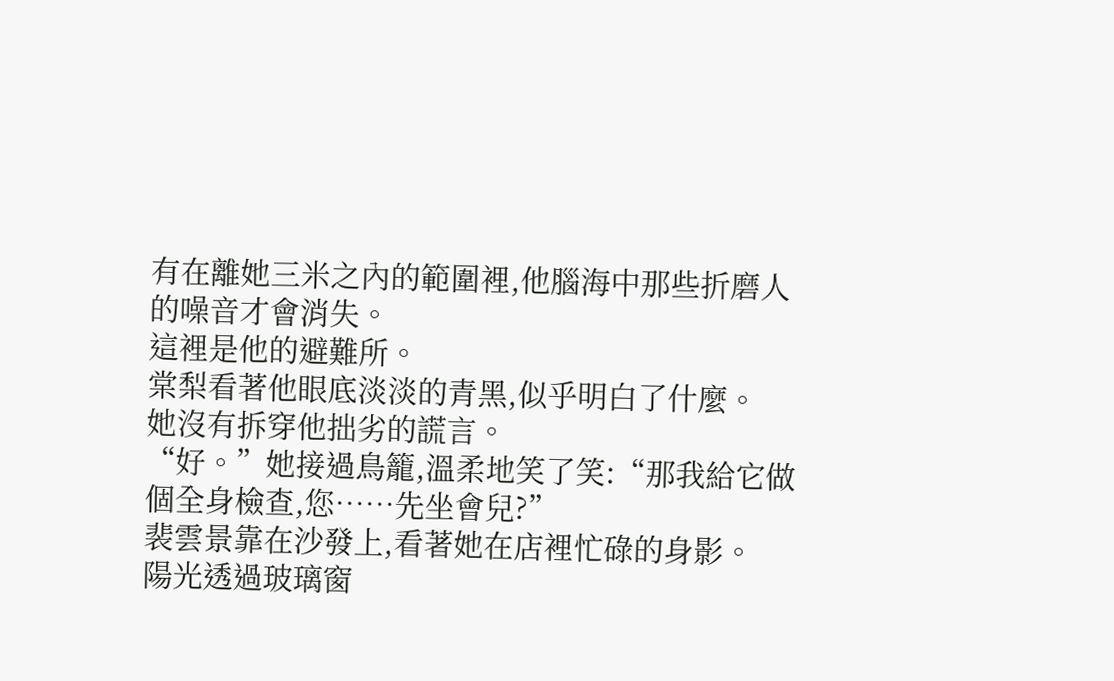有在離她三米之內的範圍裡,他腦海中那些折磨人的噪音才會消失。
這裡是他的避難所。
棠梨看著他眼底淡淡的青黑,似乎明白了什麼。
她沒有拆穿他拙劣的謊言。
“好。”她接過鳥籠,溫柔地笑了笑:“那我給它做個全身檢查,您……先坐會兒?”
裴雲景靠在沙發上,看著她在店裡忙碌的身影。
陽光透過玻璃窗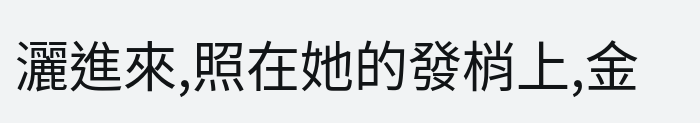灑進來,照在她的發梢上,金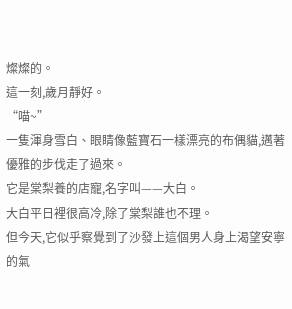燦燦的。
這一刻,歲月靜好。
“喵~”
一隻渾身雪白、眼睛像藍寶石一樣漂亮的布偶貓,邁著優雅的步伐走了過來。
它是棠梨養的店寵,名字叫——大白。
大白平日裡很高冷,除了棠梨誰也不理。
但今天,它似乎察覺到了沙發上這個男人身上渴望安寧的氣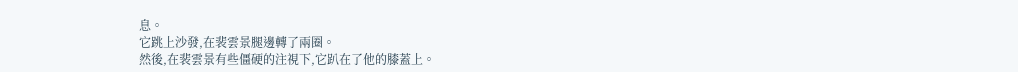息。
它跳上沙發,在裴雲景腿邊轉了兩圈。
然後,在裴雲景有些僵硬的注視下,它趴在了他的膝蓋上。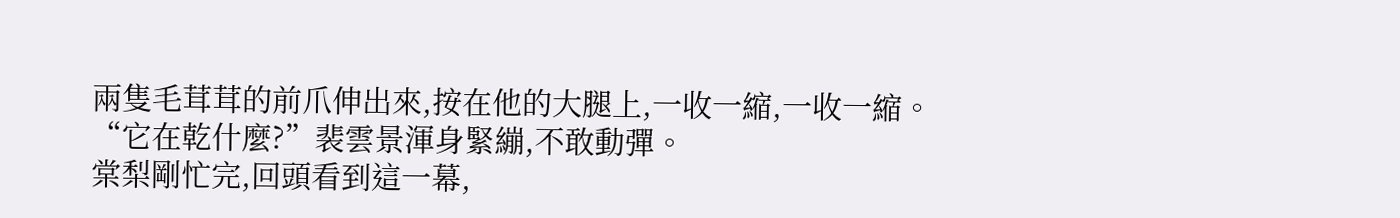兩隻毛茸茸的前爪伸出來,按在他的大腿上,一收一縮,一收一縮。
“它在乾什麼?”裴雲景渾身緊繃,不敢動彈。
棠梨剛忙完,回頭看到這一幕,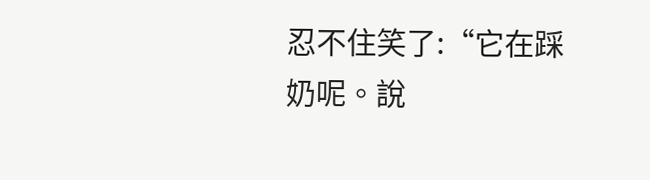忍不住笑了:“它在踩奶呢。說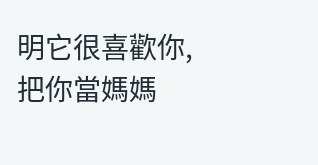明它很喜歡你,把你當媽媽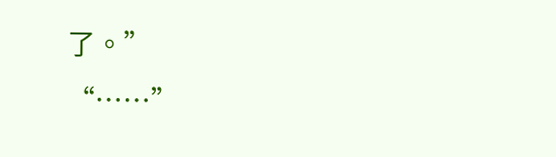了。”
“……”